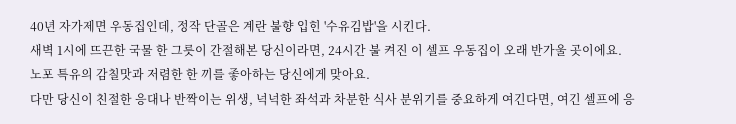40년 자가제면 우동집인데, 정작 단골은 계란 불향 입힌 '수유김밥'을 시킨다.
새벽 1시에 뜨끈한 국물 한 그릇이 간절해본 당신이라면, 24시간 불 켜진 이 셀프 우동집이 오래 반가울 곳이에요. 노포 특유의 감칠맛과 저렴한 한 끼를 좋아하는 당신에게 맞아요.
다만 당신이 친절한 응대나 반짝이는 위생, 넉넉한 좌석과 차분한 식사 분위기를 중요하게 여긴다면, 여긴 셀프에 응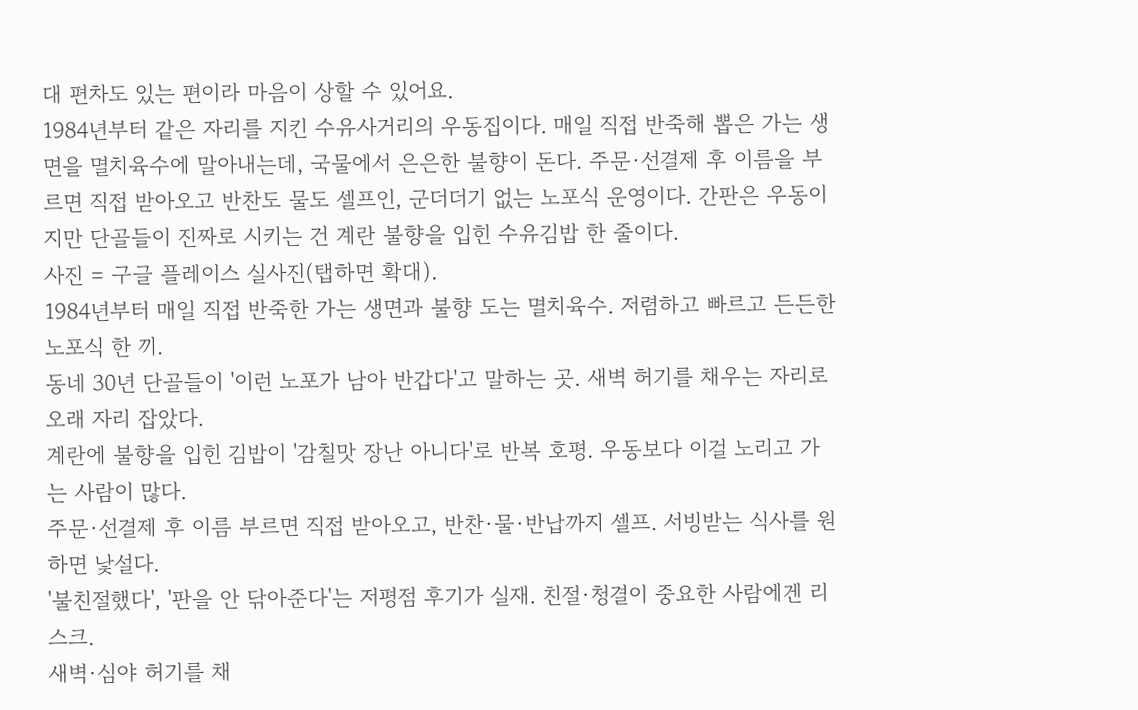대 편차도 있는 편이라 마음이 상할 수 있어요.
1984년부터 같은 자리를 지킨 수유사거리의 우동집이다. 매일 직접 반죽해 뽑은 가는 생면을 멸치육수에 말아내는데, 국물에서 은은한 불향이 돈다. 주문·선결제 후 이름을 부르면 직접 받아오고 반찬도 물도 셀프인, 군더더기 없는 노포식 운영이다. 간판은 우동이지만 단골들이 진짜로 시키는 건 계란 불향을 입힌 수유김밥 한 줄이다.
사진 = 구글 플레이스 실사진(탭하면 확대).
1984년부터 매일 직접 반죽한 가는 생면과 불향 도는 멸치육수. 저렴하고 빠르고 든든한 노포식 한 끼.
동네 30년 단골들이 '이런 노포가 남아 반갑다'고 말하는 곳. 새벽 허기를 채우는 자리로 오래 자리 잡았다.
계란에 불향을 입힌 김밥이 '감칠맛 장난 아니다'로 반복 호평. 우동보다 이걸 노리고 가는 사람이 많다.
주문·선결제 후 이름 부르면 직접 받아오고, 반찬·물·반납까지 셀프. 서빙받는 식사를 원하면 낯설다.
'불친절했다', '판을 안 닦아준다'는 저평점 후기가 실재. 친절·청결이 중요한 사람에겐 리스크.
새벽·심야 허기를 채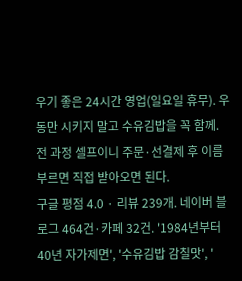우기 좋은 24시간 영업(일요일 휴무). 우동만 시키지 말고 수유김밥을 꼭 함께. 전 과정 셀프이니 주문·선결제 후 이름 부르면 직접 받아오면 된다.
구글 평점 4.0 · 리뷰 239개. 네이버 블로그 464건·카페 32건. '1984년부터 40년 자가제면', '수유김밥 감칠맛', '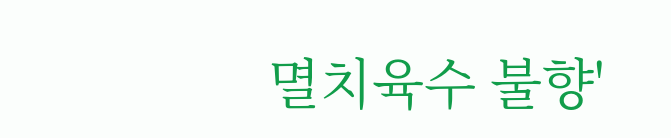멸치육수 불향'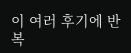이 여러 후기에 반복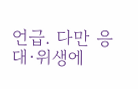언급. 다만 응대·위생에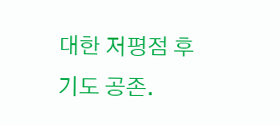대한 저평점 후기도 공존.